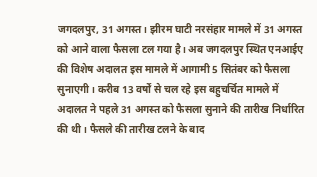जगदलपुर, 31 अगस्त। झीरम घाटी नरसंहार मामले में 31 अगस्त को आने वाला फैसला टल गया है। अब जगदलपुर स्थित एनआईए की विशेष अदालत इस मामले में आगामी 5 सितंबर को फैसला सुनाएगी। करीब 13 वर्षों से चल रहे इस बहुचर्चित मामले में अदालत ने पहले 31 अगस्त को फैसला सुनाने की तारीख निर्धारित की थी। फैसले की तारीख टलने के बाद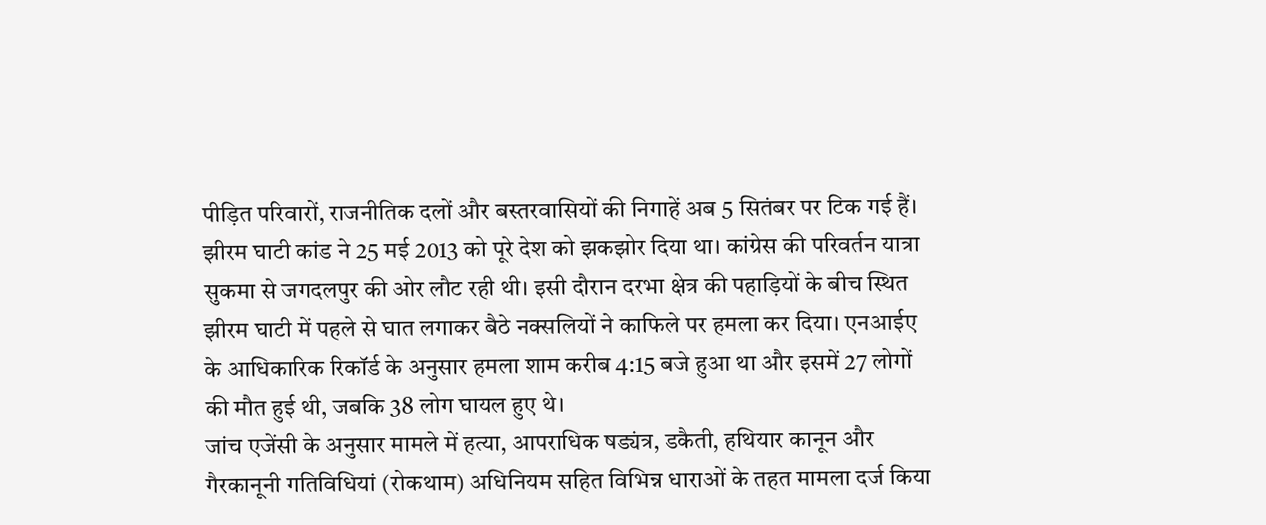पीड़ित परिवारों, राजनीतिक दलों और बस्तरवासियों की निगाहें अब 5 सितंबर पर टिक गई हैं।
झीरम घाटी कांड ने 25 मई 2013 को पूरे देश को झकझोर दिया था। कांग्रेस की परिवर्तन यात्रा सुकमा से जगदलपुर की ओर लौट रही थी। इसी दौरान दरभा क्षेत्र की पहाड़ियों के बीच स्थित झीरम घाटी में पहले से घात लगाकर बैठे नक्सलियों ने काफिले पर हमला कर दिया। एनआईए के आधिकारिक रिकॉर्ड के अनुसार हमला शाम करीब 4:15 बजे हुआ था और इसमें 27 लोगों की मौत हुई थी, जबकि 38 लोग घायल हुए थे।
जांच एजेंसी के अनुसार मामले में हत्या, आपराधिक षड्यंत्र, डकैती, हथियार कानून और गैरकानूनी गतिविधियां (रोकथाम) अधिनियम सहित विभिन्न धाराओं के तहत मामला दर्ज किया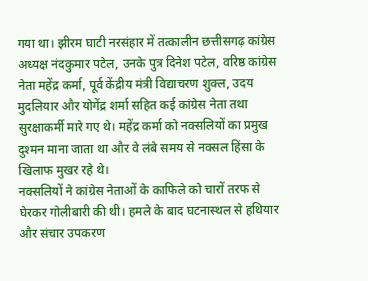गया था। झीरम घाटी नरसंहार में तत्कालीन छत्तीसगढ़ कांग्रेस अध्यक्ष नंदकुमार पटेल, उनके पुत्र दिनेश पटेल, वरिष्ठ कांग्रेस नेता महेंद्र कर्मा, पूर्व केंद्रीय मंत्री विद्याचरण शुक्ल, उदय मुदलियार और योगेंद्र शर्मा सहित कई कांग्रेस नेता तथा सुरक्षाकर्मी मारे गए थे। महेंद्र कर्मा को नक्सलियों का प्रमुख दुश्मन माना जाता था और वे लंबे समय से नक्सल हिंसा के खिलाफ मुखर रहे थे।
नक्सलियों ने कांग्रेस नेताओं के काफिले को चारों तरफ से घेरकर गोलीबारी की थी। हमले के बाद घटनास्थल से हथियार और संचार उपकरण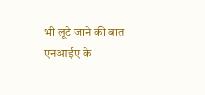भी लूटे जाने की बात एनआईए के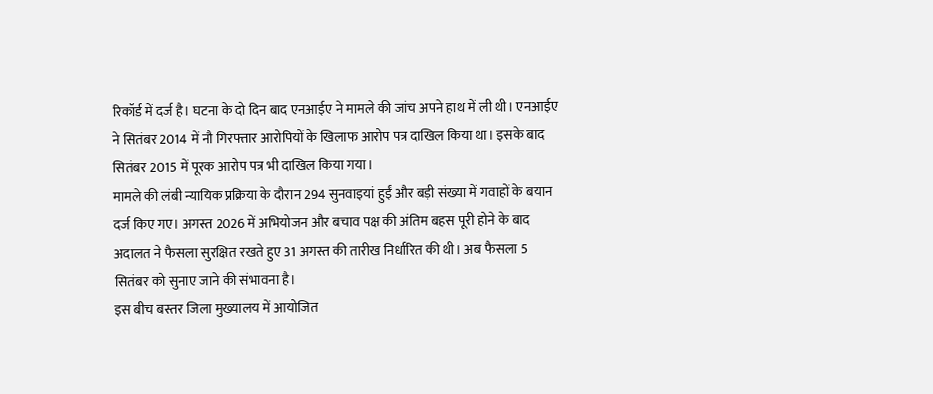रिकॉर्ड में दर्ज है। घटना के दो दिन बाद एनआईए ने मामले की जांच अपने हाथ में ली थी। एनआईए ने सितंबर 2014 में नौ गिरफ्तार आरोपियों के खिलाफ आरोप पत्र दाखिल किया था। इसके बाद सितंबर 2015 में पूरक आरोप पत्र भी दाखिल किया गया।
मामले की लंबी न्यायिक प्रक्रिया के दौरान 294 सुनवाइयां हुईं और बड़ी संख्या में गवाहों के बयान दर्ज किए गए। अगस्त 2026 में अभियोजन और बचाव पक्ष की अंतिम बहस पूरी होने के बाद अदालत ने फैसला सुरक्षित रखते हुए 31 अगस्त की तारीख निर्धारित की थी। अब फैसला 5 सितंबर को सुनाए जाने की संभावना है।
इस बीच बस्तर जिला मुख्यालय में आयोजित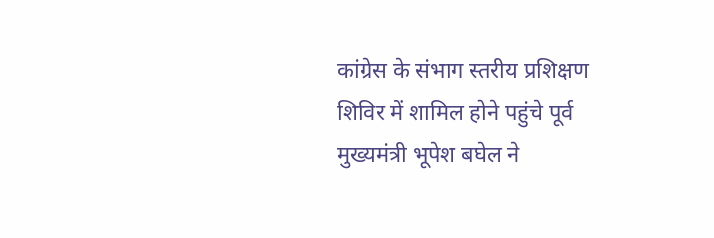कांग्रेस के संभाग स्तरीय प्रशिक्षण शिविर में शामिल होने पहुंचे पूर्व मुख्यमंत्री भूपेश बघेल ने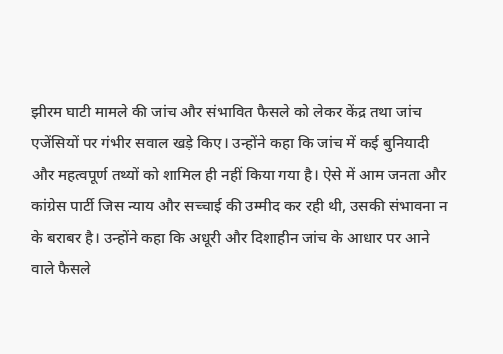झीरम घाटी मामले की जांच और संभावित फैसले को लेकर केंद्र तथा जांच एजेंसियों पर गंभीर सवाल खड़े किए। उन्होंने कहा कि जांच में कई बुनियादी और महत्वपूर्ण तथ्यों को शामिल ही नहीं किया गया है। ऐसे में आम जनता और कांग्रेस पार्टी जिस न्याय और सच्चाई की उम्मीद कर रही थी, उसकी संभावना न के बराबर है। उन्होंने कहा कि अधूरी और दिशाहीन जांच के आधार पर आने वाले फैसले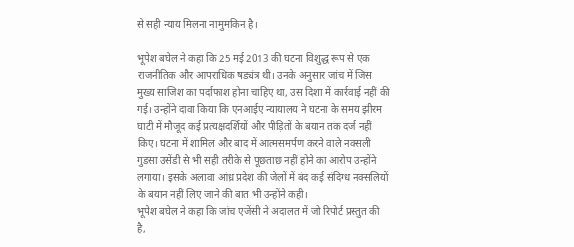से सही न्याय मिलना नामुमकिन है।

भूपेश बघेल ने कहा कि 25 मई 2013 की घटना विशुद्ध रूप से एक राजनीतिक और आपराधिक षड्यंत्र थी। उनके अनुसार जांच में जिस मुख्य साजिश का पर्दाफाश होना चाहिए था, उस दिशा में कार्रवाई नहीं की गई। उन्होंने दावा किया कि एनआईए न्यायालय ने घटना के समय झीरम घाटी में मौजूद कई प्रत्यक्षदर्शियों और पीड़ितों के बयान तक दर्ज नहीं किए। घटना में शामिल और बाद में आत्मसमर्पण करने वाले नक्सली गुडसा उसेंडी से भी सही तरीके से पूछताछ नहीं होने का आरोप उन्होंने लगाया। इसके अलावा आंध्र प्रदेश की जेलों में बंद कई संदिग्ध नक्सलियों के बयान नहीं लिए जाने की बात भी उन्होंने कही।
भूपेश बघेल ने कहा कि जांच एजेंसी ने अदालत में जो रिपोर्ट प्रस्तुत की है,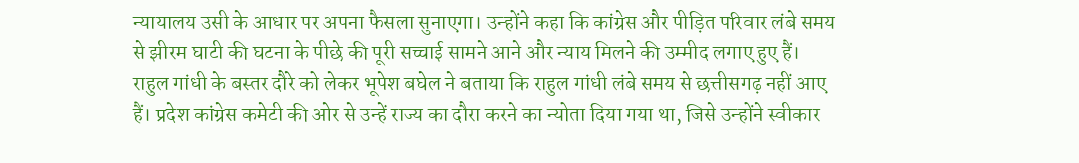न्यायालय उसी के आधार पर अपना फैसला सुनाएगा। उन्होंने कहा कि कांग्रेस और पीड़ित परिवार लंबे समय से झीरम घाटी की घटना के पीछे की पूरी सच्चाई सामने आने और न्याय मिलने की उम्मीद लगाए हुए हैं।
राहुल गांधी के बस्तर दौरे को लेकर भूपेश बघेल ने बताया कि राहुल गांधी लंबे समय से छत्तीसगढ़ नहीं आए हैं। प्रदेश कांग्रेस कमेटी की ओर से उन्हें राज्य का दौरा करने का न्योता दिया गया था, जिसे उन्होंने स्वीकार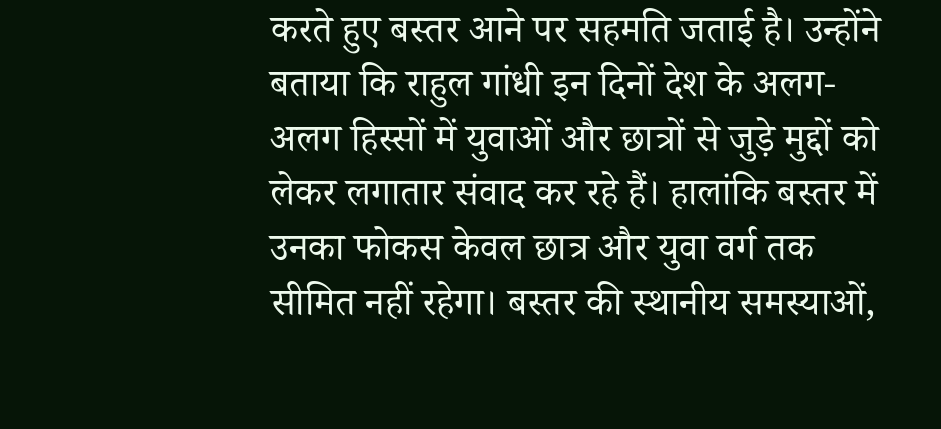करते हुए बस्तर आने पर सहमति जताई है। उन्होंने बताया कि राहुल गांधी इन दिनों देश के अलग-अलग हिस्सों में युवाओं और छात्रों से जुड़े मुद्दों को लेकर लगातार संवाद कर रहे हैं। हालांकि बस्तर में उनका फोकस केवल छात्र और युवा वर्ग तक सीमित नहीं रहेगा। बस्तर की स्थानीय समस्याओं,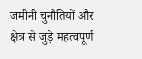जमीनी चुनौतियों और क्षेत्र से जुड़े महत्वपूर्ण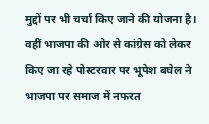मुद्दों पर भी चर्चा किए जाने की योजना है।
वहीं भाजपा की ओर से कांग्रेस को लेकर किए जा रहे पोस्टरवार पर भूपेश बघेल ने भाजपा पर समाज में नफरत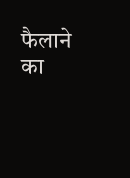फैलाने का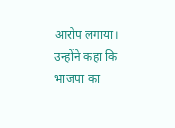आरोप लगाया। उन्होंने कहा कि भाजपा का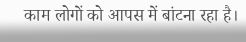काम लोगों को आपस में बांटना रहा है।